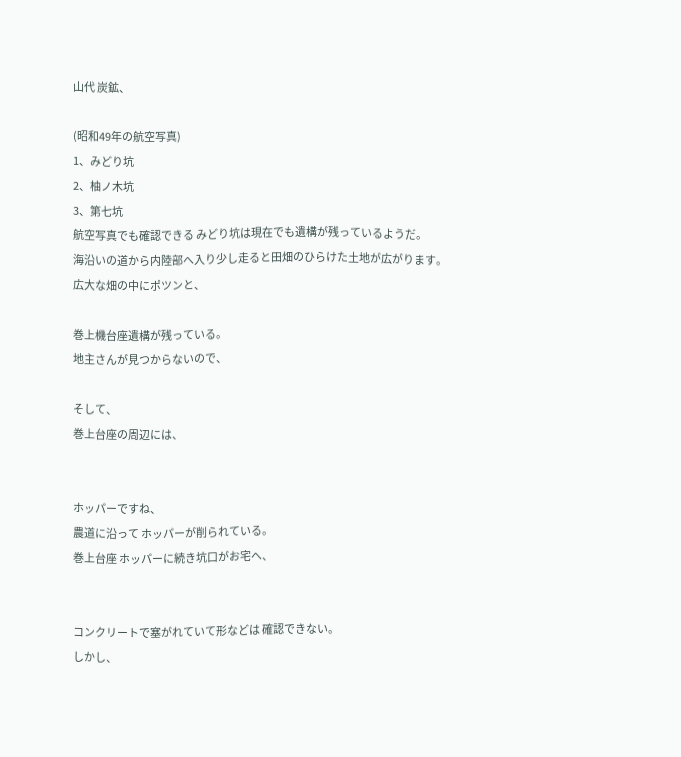山代 炭鉱、

(昭和49年の航空写真)
1、みどり坑
2、柚ノ木坑
3、第七坑
航空写真でも確認できる みどり坑は現在でも遺構が残っているようだ。
海沿いの道から内陸部へ入り少し走ると田畑のひらけた土地が広がります。
広大な畑の中にポツンと、

巻上機台座遺構が残っている。
地主さんが見つからないので、

そして、
巻上台座の周辺には、


ホッパーですね、
農道に沿って ホッパーが削られている。
巻上台座 ホッパーに続き坑口がお宅へ、


コンクリートで塞がれていて形などは 確認できない。
しかし、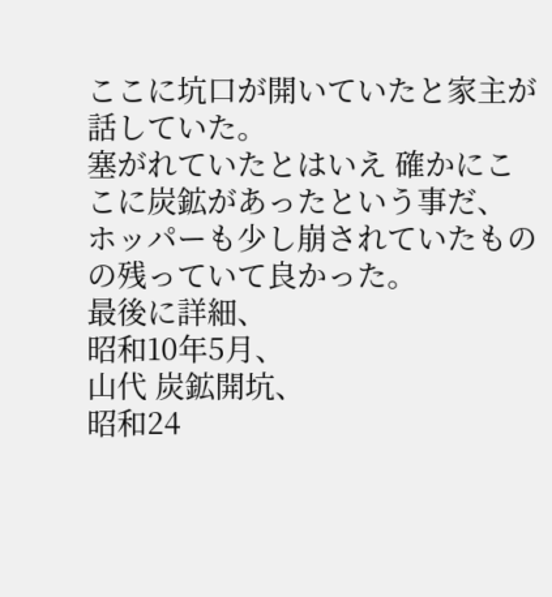ここに坑口が開いていたと家主が話していた。
塞がれていたとはいえ 確かにここに炭鉱があったという事だ、
ホッパーも少し崩されていたものの残っていて良かった。
最後に詳細、
昭和10年5月、
山代 炭鉱開坑、
昭和24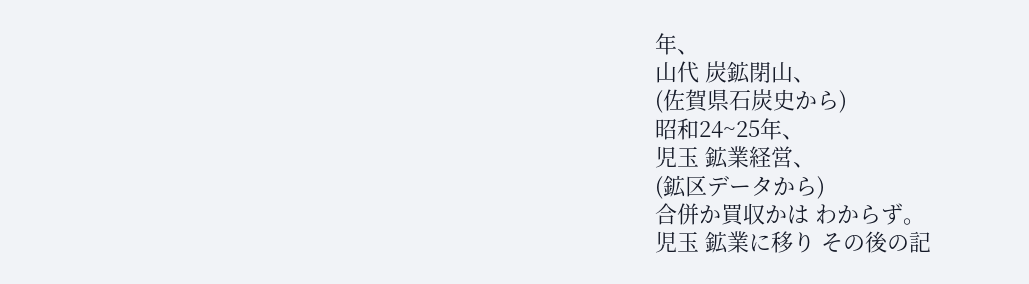年、
山代 炭鉱閉山、
(佐賀県石炭史から)
昭和24~25年、
児玉 鉱業経営、
(鉱区データから)
合併か買収かは わからず。
児玉 鉱業に移り その後の記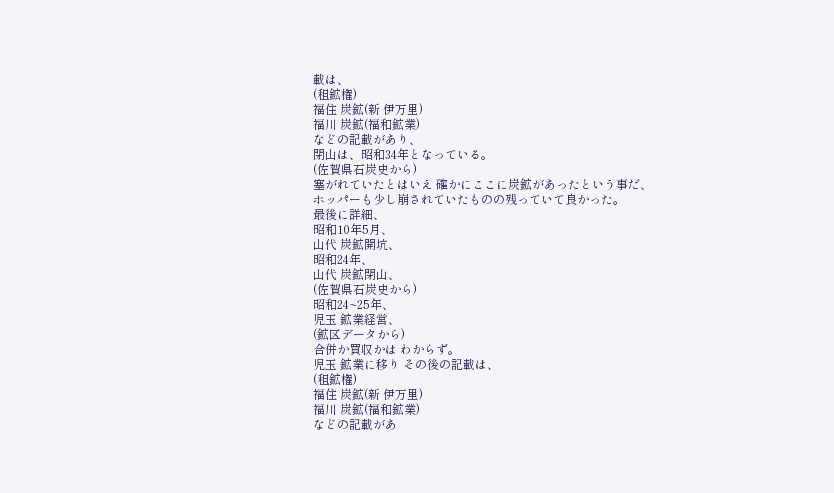載は、
(租鉱権)
福住 炭鉱(新 伊万里)
福川 炭鉱(福和鉱業)
などの記載があり、
閉山は、昭和34年となっている。
(佐賀県石炭史から)
塞がれていたとはいえ 確かにここに炭鉱があったという事だ、
ホッパーも少し崩されていたものの残っていて良かった。
最後に詳細、
昭和10年5月、
山代 炭鉱開坑、
昭和24年、
山代 炭鉱閉山、
(佐賀県石炭史から)
昭和24~25年、
児玉 鉱業経営、
(鉱区データから)
合併か買収かは わからず。
児玉 鉱業に移り その後の記載は、
(租鉱権)
福住 炭鉱(新 伊万里)
福川 炭鉱(福和鉱業)
などの記載があ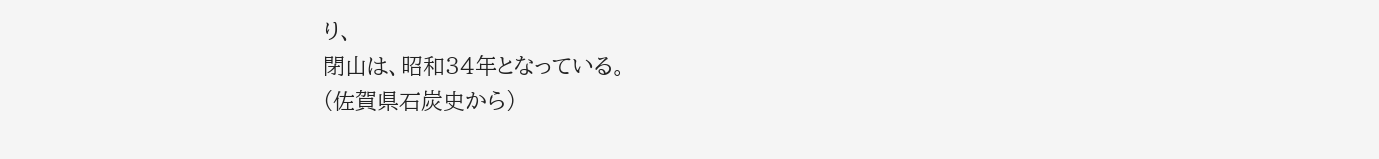り、
閉山は、昭和34年となっている。
(佐賀県石炭史から)